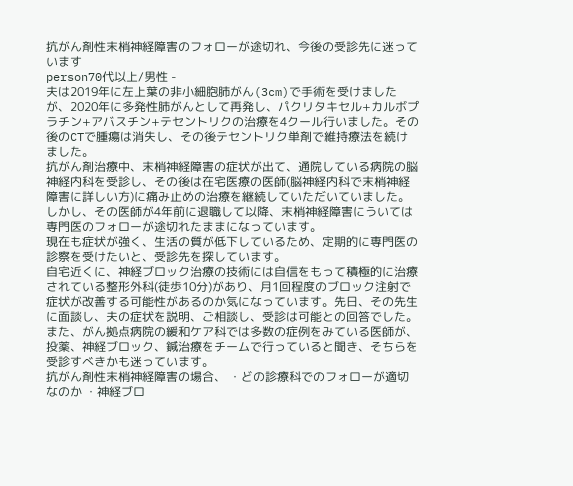抗がん剤性末梢神経障害のフォローが途切れ、今後の受診先に迷っています
person70代以上/男性 -
夫は2019年に左上葉の非小細胞肺がん(3cm)で手術を受けましたが、2020年に多発性肺がんとして再発し、パクリタキセル+カルボプラチン+アバスチン+テセントリクの治療を4クール行いました。その後のCTで腫瘍は消失し、その後テセントリク単剤で維持療法を続けました。
抗がん剤治療中、末梢神経障害の症状が出て、通院している病院の脳神経内科を受診し、その後は在宅医療の医師(脳神経内科で末梢神経障害に詳しい方)に痛み止めの治療を継続していただいていました。しかし、その医師が4年前に退職して以降、末梢神経障害にういては専門医のフォローが途切れたままになっています。
現在も症状が強く、生活の質が低下しているため、定期的に専門医の診察を受けたいと、受診先を探しています。
自宅近くに、神経ブロック治療の技術には自信をもって積極的に治療されている整形外科(徒歩10分)があり、月1回程度のブロック注射で症状が改善する可能性があるのか気になっています。先日、その先生に面談し、夫の症状を説明、ご相談し、受診は可能との回答でした。また、がん拠点病院の緩和ケア科では多数の症例をみている医師が、投薬、神経ブロック、鍼治療をチームで行っていると聞き、そちらを受診すべきかも迷っています。
抗がん剤性末梢神経障害の場合、 ・どの診療科でのフォローが適切なのか ・神経ブロ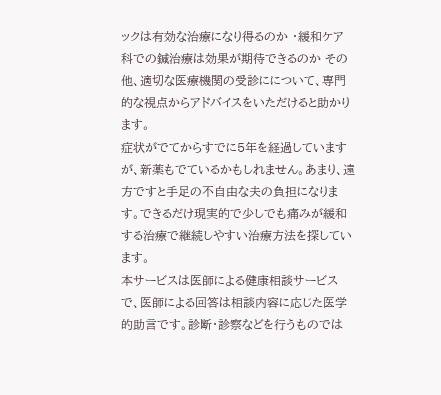ックは有効な治療になり得るのか ・緩和ケア科での鍼治療は効果が期待できるのか その他、適切な医療機関の受診にについて、専門的な視点からアドバイスをいただけると助かります。
症状がでてからすでに5年を経過していますが、新薬もでているかもしれません。あまり、遠方ですと手足の不自由な夫の負担になります。できるだけ現実的で少しでも痛みが緩和する治療で継続しやすい治療方法を探しています。
本サービスは医師による健康相談サービスで、医師による回答は相談内容に応じた医学的助言です。診断・診察などを行うものでは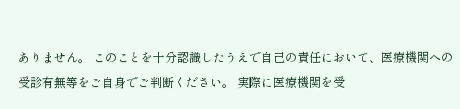ありません。 このことを十分認識したうえで自己の責任において、医療機関への受診有無等をご自身でご判断ください。 実際に医療機関を受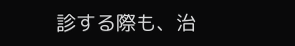診する際も、治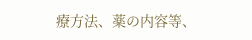療方法、薬の内容等、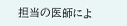担当の医師によ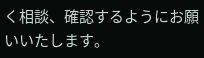く相談、確認するようにお願いいたします。